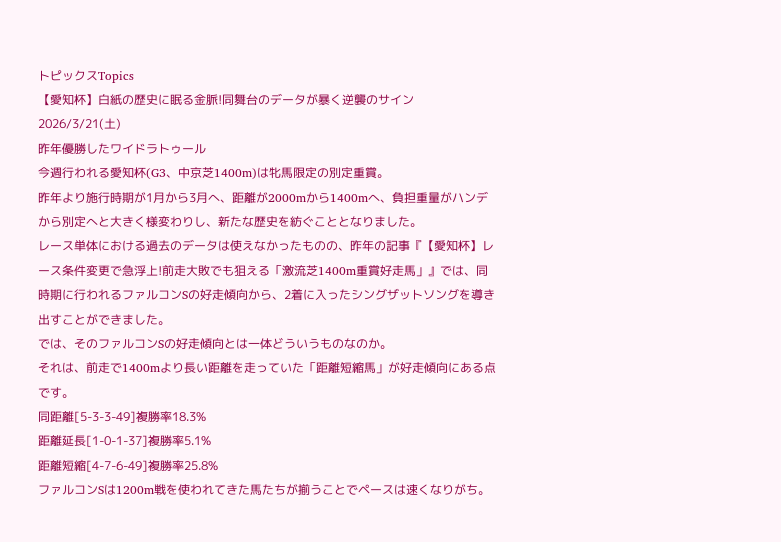トピックスTopics
【愛知杯】白紙の歴史に眠る金脈!同舞台のデータが暴く逆襲のサイン
2026/3/21(土)
昨年優勝したワイドラトゥール
今週行われる愛知杯(G3、中京芝1400m)は牝馬限定の別定重賞。
昨年より施行時期が1月から3月へ、距離が2000mから1400mへ、負担重量がハンデから別定へと大きく様変わりし、新たな歴史を紡ぐこととなりました。
レース単体における過去のデータは使えなかったものの、昨年の記事『【愛知杯】レース条件変更で急浮上!前走大敗でも狙える「激流芝1400m重賞好走馬」』では、同時期に行われるファルコンSの好走傾向から、2着に入ったシングザットソングを導き出すことができました。
では、そのファルコンSの好走傾向とは一体どういうものなのか。
それは、前走で1400mより長い距離を走っていた「距離短縮馬」が好走傾向にある点です。
同距離[5-3-3-49]複勝率18.3%
距離延長[1-0-1-37]複勝率5.1%
距離短縮[4-7-6-49]複勝率25.8%
ファルコンSは1200m戦を使われてきた馬たちが揃うことでペースは速くなりがち。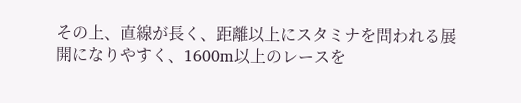その上、直線が長く、距離以上にスタミナを問われる展開になりやすく、1600m以上のレースを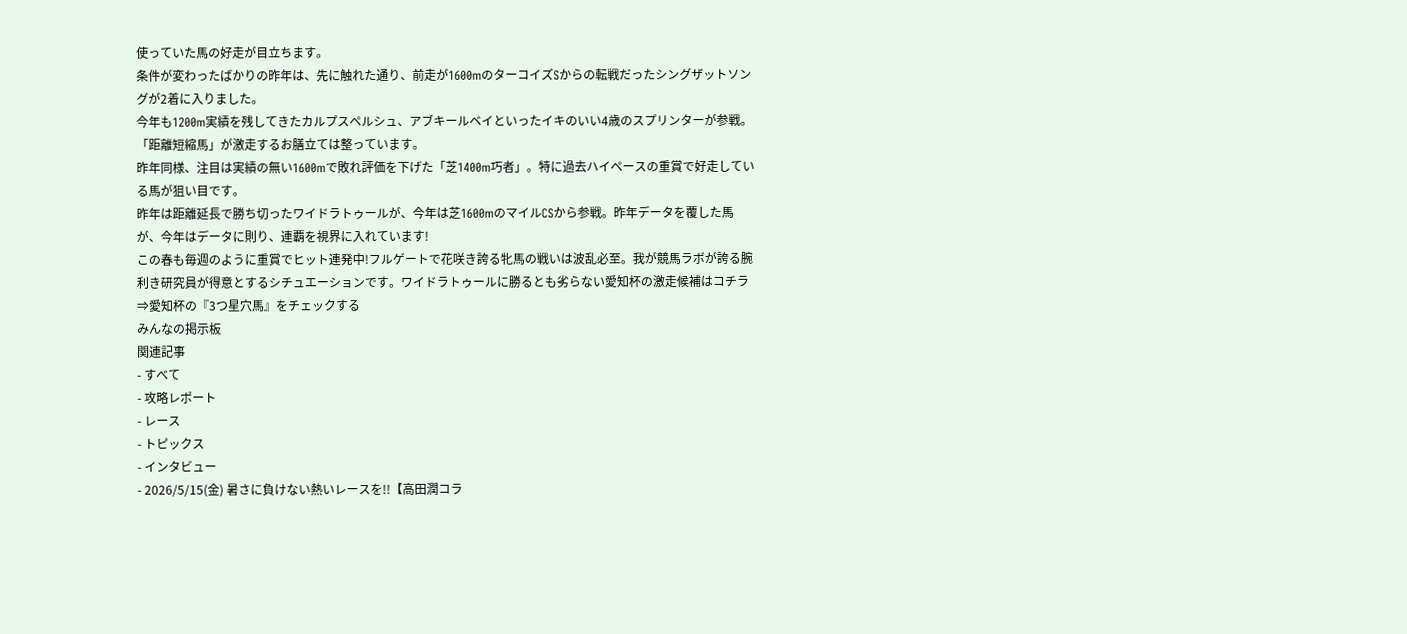使っていた馬の好走が目立ちます。
条件が変わったばかりの昨年は、先に触れた通り、前走が1600mのターコイズSからの転戦だったシングザットソングが2着に入りました。
今年も1200m実績を残してきたカルプスペルシュ、アブキールベイといったイキのいい4歳のスプリンターが参戦。「距離短縮馬」が激走するお膳立ては整っています。
昨年同様、注目は実績の無い1600mで敗れ評価を下げた「芝1400m巧者」。特に過去ハイペースの重賞で好走している馬が狙い目です。
昨年は距離延長で勝ち切ったワイドラトゥールが、今年は芝1600mのマイルCSから参戦。昨年データを覆した馬が、今年はデータに則り、連覇を視界に入れています!
この春も毎週のように重賞でヒット連発中!フルゲートで花咲き誇る牝馬の戦いは波乱必至。我が競馬ラボが誇る腕利き研究員が得意とするシチュエーションです。ワイドラトゥールに勝るとも劣らない愛知杯の激走候補はコチラ⇒愛知杯の『3つ星穴馬』をチェックする
みんなの掲示板
関連記事
- すべて
- 攻略レポート
- レース
- トピックス
- インタビュー
- 2026/5/15(金) 暑さに負けない熱いレースを!!【高田潤コラ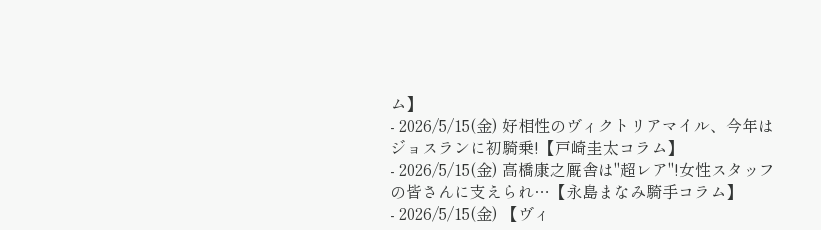ム】
- 2026/5/15(金) 好相性のヴィクトリアマイル、今年はジョスランに初騎乗!【戸崎圭太コラム】
- 2026/5/15(金) 高橋康之厩舎は"超レア"!女性スタッフの皆さんに支えられ…【永島まなみ騎手コラム】
- 2026/5/15(金) 【ヴィ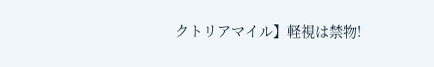クトリアマイル】軽視は禁物!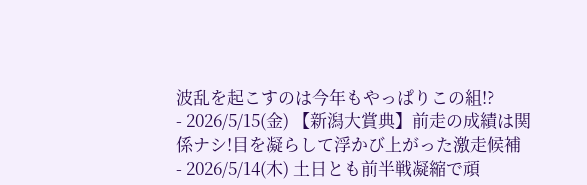波乱を起こすのは今年もやっぱりこの組!?
- 2026/5/15(金) 【新潟大賞典】前走の成績は関係ナシ!目を凝らして浮かび上がった激走候補
- 2026/5/14(木) 土日とも前半戦凝縮で頑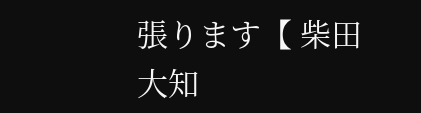張ります【 柴田大知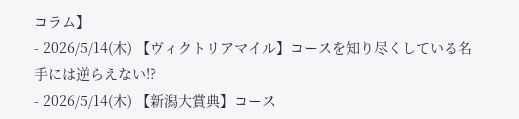コラム】
- 2026/5/14(木) 【ヴィクトリアマイル】コースを知り尽くしている名手には逆らえない!?
- 2026/5/14(木) 【新潟大賞典】コース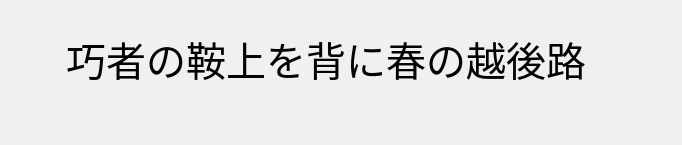巧者の鞍上を背に春の越後路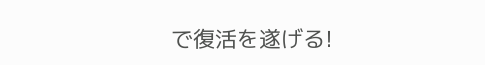で復活を遂げる!